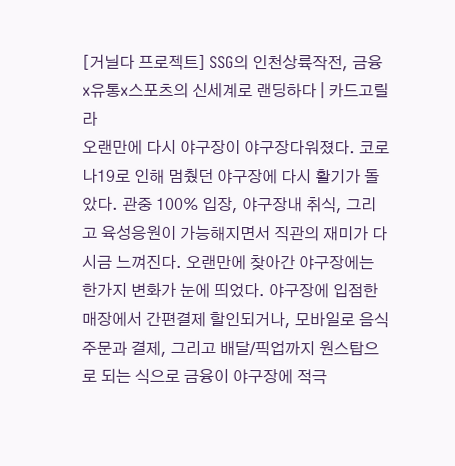[거닐다 프로젝트] SSG의 인천상륙작전, 금융x유통x스포츠의 신세계로 랜딩하다 | 카드고릴라
오랜만에 다시 야구장이 야구장다워졌다. 코로나19로 인해 멈췄던 야구장에 다시 활기가 돌았다. 관중 100% 입장, 야구장내 취식, 그리고 육성응원이 가능해지면서 직관의 재미가 다시금 느껴진다. 오랜만에 찾아간 야구장에는 한가지 변화가 눈에 띄었다. 야구장에 입점한 매장에서 간편결제 할인되거나, 모바일로 음식 주문과 결제, 그리고 배달/픽업까지 원스탑으로 되는 식으로 금융이 야구장에 적극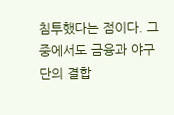침투했다는 점이다. 그 중에서도 금융과 야구단의 결합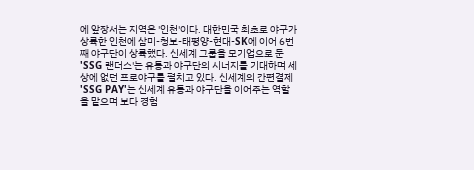에 앞장서는 지역은 '인천'이다. 대한민국 최초로 야구가 상륙한 인천에 삼미-청보-태평양-현대-SK에 이어 6번째 야구단이 상륙했다. 신세계 그룹을 모기업으로 둔 'SSG 랜더스'는 유통과 야구단의 시너지를 기대하며 세상에 없던 프로야구를 펼치고 있다. 신세계의 간편결제 'SSG PAY'는 신세계 유통과 야구단을 이어주는 역할을 맡으며 보다 경험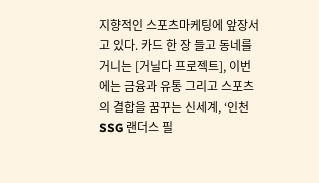지향적인 스포츠마케팅에 앞장서고 있다. 카드 한 장 들고 동네를 거니는 [거닐다 프로젝트], 이번에는 금융과 유통 그리고 스포츠의 결합을 꿈꾸는 신세계, ‘인천 SSG 랜더스 필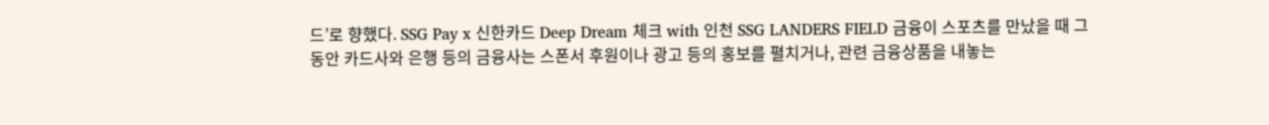드’로 향했다. SSG Pay x 신한카드 Deep Dream 체크 with 인천 SSG LANDERS FIELD 금융이 스포츠를 만났을 때 그동안 카드사와 은행 등의 금융사는 스폰서 후원이나 광고 등의 홍보를 펼치거나, 관련 금융상품을 내놓는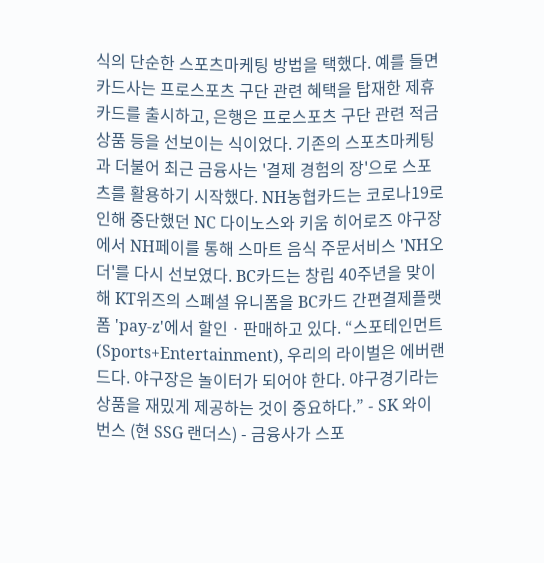식의 단순한 스포츠마케팅 방법을 택했다. 예를 들면 카드사는 프로스포츠 구단 관련 혜택을 탑재한 제휴카드를 출시하고, 은행은 프로스포츠 구단 관련 적금 상품 등을 선보이는 식이었다. 기존의 스포츠마케팅과 더불어 최근 금융사는 '결제 경험의 장'으로 스포츠를 활용하기 시작했다. NH농협카드는 코로나19로 인해 중단했던 NC 다이노스와 키움 히어로즈 야구장에서 NH페이를 통해 스마트 음식 주문서비스 'NH오더'를 다시 선보였다. BC카드는 창립 40주년을 맞이해 KT위즈의 스폐셜 유니폼을 BC카드 간편결제플랫폼 'pay-z'에서 할인ㆍ판매하고 있다. “스포테인먼트 (Sports+Entertainment), 우리의 라이벌은 에버랜드다. 야구장은 놀이터가 되어야 한다. 야구경기라는 상품을 재밌게 제공하는 것이 중요하다.” - SK 와이번스 (현 SSG 랜더스) - 금융사가 스포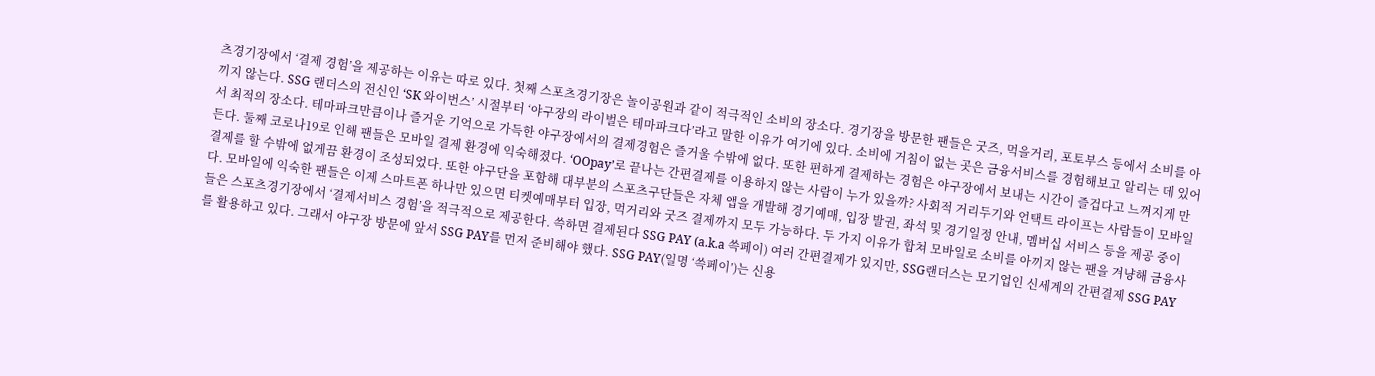츠경기장에서 ‘결제 경험’을 제공하는 이유는 따로 있다. 첫째 스포츠경기장은 놀이공원과 같이 적극적인 소비의 장소다. 경기장을 방문한 팬들은 굿즈, 먹을거리, 포토부스 등에서 소비를 아끼지 않는다. SSG 랜더스의 전신인 ‘SK 와이번스’ 시절부터 ‘야구장의 라이벌은 테마파크다’라고 말한 이유가 여기에 있다. 소비에 거침이 없는 곳은 금융서비스를 경험해보고 알리는 데 있어서 최적의 장소다. 테마파크만큼이나 즐거운 기억으로 가득한 야구장에서의 결제경험은 즐거울 수밖에 없다. 또한 편하게 결제하는 경험은 야구장에서 보내는 시간이 즐겁다고 느껴지게 만든다. 둘째 코로나19로 인해 팬들은 모바일 결제 환경에 익숙해졌다. ‘OOpay’로 끝나는 간편결제를 이용하지 않는 사람이 누가 있을까? 사회적 거리두기와 언택트 라이프는 사람들이 모바일 결제를 할 수밖에 없게끔 환경이 조성되었다. 또한 야구단을 포함해 대부분의 스포츠구단들은 자체 앱을 개발해 경기예매, 입장 발권, 좌석 및 경기일정 안내, 멤버십 서비스 등을 제공 중이다. 모바일에 익숙한 팬들은 이제 스마트폰 하나만 있으면 티켓예매부터 입장, 먹거리와 굿즈 결제까지 모두 가능하다. 두 가지 이유가 합쳐 모바일로 소비를 아끼지 않는 팬을 겨냥해 금융사들은 스포츠경기장에서 ‘결제서비스 경험’을 적극적으로 제공한다. 쓱하면 결제된다 SSG PAY (a.k.a 쓱페이) 여러 간편결제가 있지만, SSG랜더스는 모기업인 신세계의 간편결제 SSG PAY를 활용하고 있다. 그래서 야구장 방문에 앞서 SSG PAY를 먼저 준비해야 했다. SSG PAY(일명 ‘쓱페이’)는 신용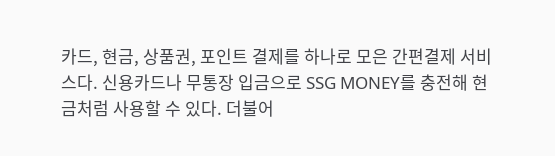카드, 현금, 상품권, 포인트 결제를 하나로 모은 간편결제 서비스다. 신용카드나 무통장 입금으로 SSG MONEY를 충전해 현금처럼 사용할 수 있다. 더불어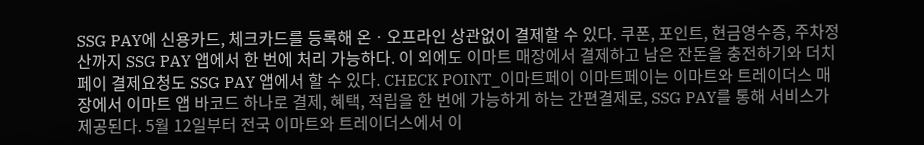SSG PAY에 신용카드, 체크카드를 등록해 온ㆍ오프라인 상관없이 결제할 수 있다. 쿠폰, 포인트, 현금영수증, 주차정산까지 SSG PAY 앱에서 한 번에 처리 가능하다. 이 외에도 이마트 매장에서 결제하고 남은 잔돈을 충전하기와 더치페이 결제요청도 SSG PAY 앱에서 할 수 있다. CHECK POINT_이마트페이 이마트페이는 이마트와 트레이더스 매장에서 이마트 앱 바코드 하나로 결제, 혜택, 적립을 한 번에 가능하게 하는 간편결제로, SSG PAY를 통해 서비스가 제공된다. 5월 12일부터 전국 이마트와 트레이더스에서 이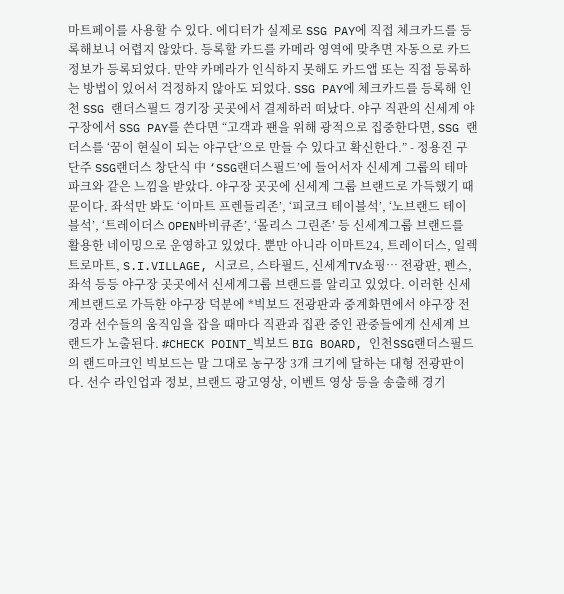마트페이를 사용할 수 있다. 에디터가 실제로 SSG PAY에 직접 체크카드를 등록해보니 어렵지 않았다. 등록할 카드를 카메라 영역에 맞추면 자동으로 카드정보가 등록되었다. 만약 카메라가 인식하지 못해도 카드앱 또는 직접 등록하는 방법이 있어서 걱정하지 않아도 되었다. SSG PAY에 체크카드를 등록해 인천 SSG 랜더스필드 경기장 곳곳에서 결제하러 떠났다. 야구 직관의 신세계 야구장에서 SSG PAY를 쓴다면 “고객과 팬을 위해 광적으로 집중한다면, SSG 랜더스를 ‘꿈이 현실이 되는 야구단’으로 만들 수 있다고 확신한다.” - 정용진 구단주 SSG랜더스 창단식 中 ‘SSG랜더스필드’에 들어서자 신세계 그룹의 테마파크와 같은 느낌을 받았다. 야구장 곳곳에 신세계 그룹 브랜드로 가득했기 때문이다. 좌석만 봐도 ‘이마트 프렌들리존’, ‘피코크 테이블석’, ‘노브랜드 테이블석’, ‘트레이더스 OPEN바비큐존’, ‘몰리스 그린존’ 등 신세계그룹 브랜드를 활용한 네이밍으로 운영하고 있었다. 뿐만 아니라 이마트24, 트레이더스, 일렉트로마트, S.I.VILLAGE, 시코르, 스타필드, 신세계TV쇼핑… 전광판, 펜스, 좌석 등등 야구장 곳곳에서 신세계그룹 브랜드를 알리고 있었다. 이러한 신세계브랜드로 가득한 야구장 덕분에 *빅보드 전광판과 중계화면에서 야구장 전경과 선수들의 움직임을 잡을 때마다 직관과 집관 중인 관중들에게 신세계 브랜드가 노출된다. #CHECK POINT_빅보드 BIG BOARD, 인천SSG랜더스필드의 랜드마크인 빅보드는 말 그대로 농구장 3개 크기에 달하는 대형 전광판이다. 선수 라인업과 정보, 브랜드 광고영상, 이벤트 영상 등을 송출해 경기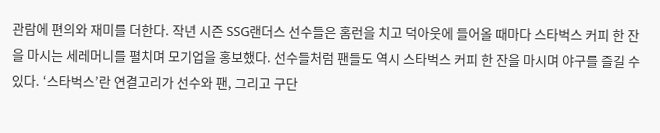관람에 편의와 재미를 더한다. 작년 시즌 SSG랜더스 선수들은 홈런을 치고 덕아웃에 들어올 때마다 스타벅스 커피 한 잔을 마시는 세레머니를 펼치며 모기업을 홍보했다. 선수들처럼 팬들도 역시 스타벅스 커피 한 잔을 마시며 야구를 즐길 수 있다. ‘스타벅스’란 연결고리가 선수와 팬, 그리고 구단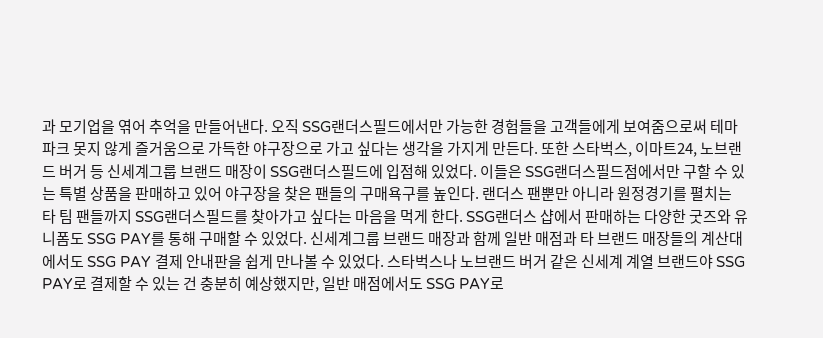과 모기업을 엮어 추억을 만들어낸다. 오직 SSG랜더스필드에서만 가능한 경험들을 고객들에게 보여줌으로써 테마파크 못지 않게 즐거움으로 가득한 야구장으로 가고 싶다는 생각을 가지게 만든다. 또한 스타벅스, 이마트24, 노브랜드 버거 등 신세계그룹 브랜드 매장이 SSG랜더스필드에 입점해 있었다. 이들은 SSG랜더스필드점에서만 구할 수 있는 특별 상품을 판매하고 있어 야구장을 찾은 팬들의 구매욕구를 높인다. 랜더스 팬뿐만 아니라 원정경기를 펼치는 타 팀 팬들까지 SSG랜더스필드를 찾아가고 싶다는 마음을 먹게 한다. SSG랜더스 샵에서 판매하는 다양한 굿즈와 유니폼도 SSG PAY를 통해 구매할 수 있었다. 신세계그룹 브랜드 매장과 함께 일반 매점과 타 브랜드 매장들의 계산대에서도 SSG PAY 결제 안내판을 쉽게 만나볼 수 있었다. 스타벅스나 노브랜드 버거 같은 신세계 계열 브랜드야 SSG PAY로 결제할 수 있는 건 충분히 예상했지만, 일반 매점에서도 SSG PAY로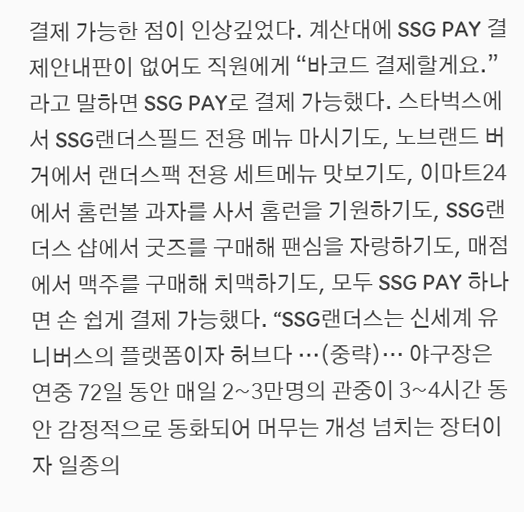결제 가능한 점이 인상깊었다. 계산대에 SSG PAY 결제안내판이 없어도 직원에게 “바코드 결제할게요.”라고 말하면 SSG PAY로 결제 가능했다. 스타벅스에서 SSG랜더스필드 전용 메뉴 마시기도, 노브랜드 버거에서 랜더스팩 전용 세트메뉴 맛보기도, 이마트24에서 홈런볼 과자를 사서 홈런을 기원하기도, SSG랜더스 샵에서 굿즈를 구매해 팬심을 자랑하기도, 매점에서 맥주를 구매해 치맥하기도, 모두 SSG PAY 하나면 손 쉽게 결제 가능했다. “SSG랜더스는 신세계 유니버스의 플랫폼이자 허브다 …(중략)… 야구장은 연중 72일 동안 매일 2~3만명의 관중이 3~4시간 동안 감정적으로 동화되어 머무는 개성 넘치는 장터이자 일종의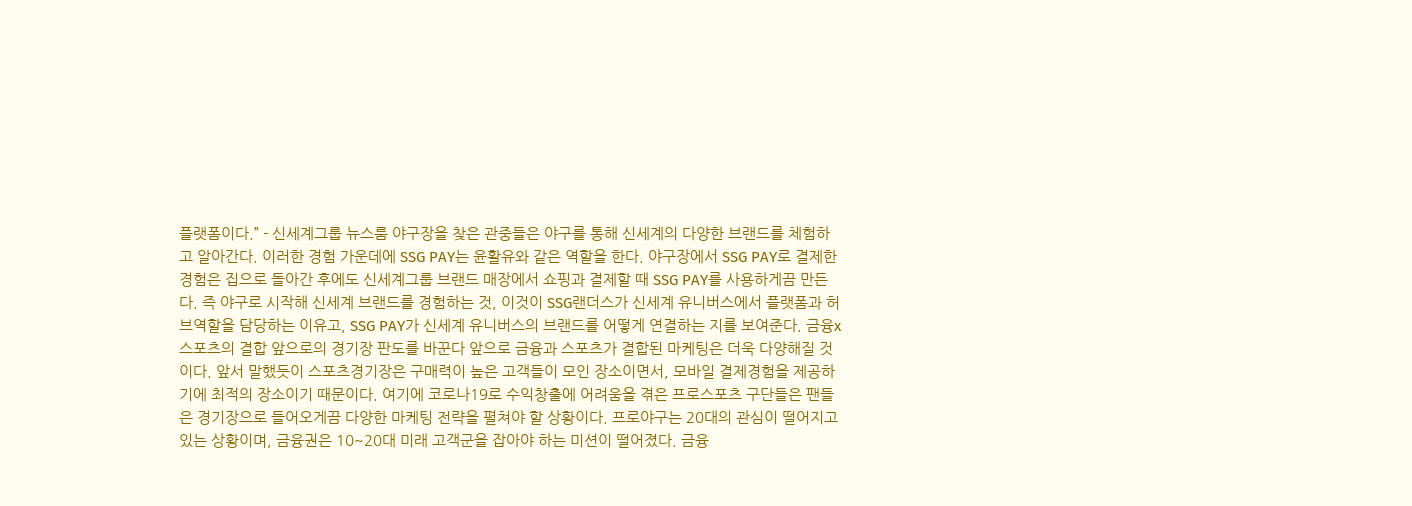플랫폼이다.” - 신세계그룹 뉴스룸 야구장을 찾은 관중들은 야구를 통해 신세계의 다양한 브랜드를 체험하고 알아간다. 이러한 경험 가운데에 SSG PAY는 윤활유와 같은 역할을 한다. 야구장에서 SSG PAY로 결제한 경험은 집으로 돌아간 후에도 신세계그룹 브랜드 매장에서 쇼핑과 결제할 때 SSG PAY를 사용하게끔 만든다. 즉 야구로 시작해 신세계 브랜드를 경험하는 것, 이것이 SSG랜더스가 신세계 유니버스에서 플랫폼과 허브역할을 담당하는 이유고, SSG PAY가 신세계 유니버스의 브랜드를 어떻게 연결하는 지를 보여준다. 금융x스포츠의 결합 앞으로의 경기장 판도를 바꾼다 앞으로 금융과 스포츠가 결합된 마케팅은 더욱 다양해질 것이다. 앞서 말했듯이 스포츠경기장은 구매력이 높은 고객들이 모인 장소이면서, 모바일 결제경험을 제공하기에 최적의 장소이기 때문이다. 여기에 코로나19로 수익창출에 어려움을 겪은 프로스포츠 구단들은 팬들은 경기장으로 들어오게끔 다양한 마케팅 전략을 펼쳐야 할 상황이다. 프로야구는 20대의 관심이 떨어지고 있는 상황이며, 금융권은 10~20대 미래 고객군을 잡아야 하는 미션이 떨어졌다. 금융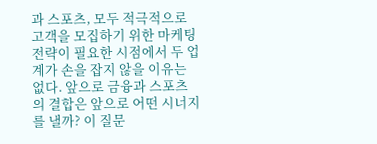과 스포츠, 모두 적극적으로 고객을 모집하기 위한 마케팅 전략이 필요한 시점에서 두 업계가 손을 잡지 않을 이유는 없다. 앞으로 금융과 스포츠의 결합은 앞으로 어떤 시너지를 낼까? 이 질문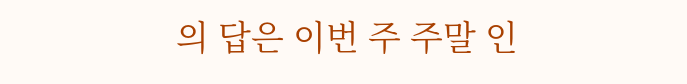의 답은 이번 주 주말 인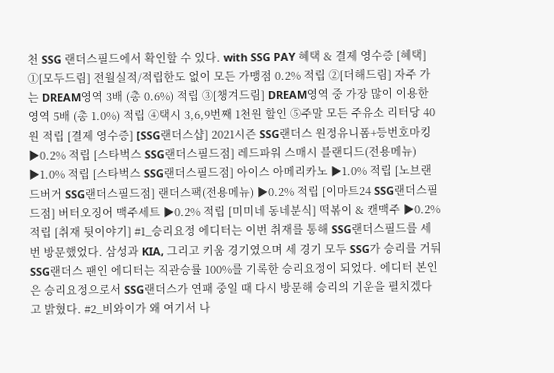천 SSG 랜더스필드에서 확인할 수 있다. with SSG PAY 혜택 & 결제 영수증 [혜택] ①[모두드림] 전월실적/적립한도 없이 모든 가맹점 0.2% 적립 ②[더해드림] 자주 가는 DREAM영역 3배 (총 0.6%) 적립 ③[챙겨드림] DREAM영역 중 가장 많이 이용한 영역 5배 (총 1.0%) 적립 ④택시 3,6,9번째 1천원 할인 ⑤주말 모든 주유소 리터당 40원 적립 [결제 영수증] [SSG랜더스샵] 2021시즌 SSG랜더스 원정유니폼+등번호마킹 ▶0.2% 적립 [스타벅스 SSG랜더스필드점] 레드파워 스매시 블랜디드(전용메뉴) ▶1.0% 적립 [스타벅스 SSG랜더스필드점] 아이스 아메리카노 ▶1.0% 적립 [노브랜드버거 SSG랜더스필드점] 랜더스팩(전용메뉴) ▶0.2% 적립 [이마트24 SSG랜더스필드점] 버터오징어 맥주세트 ▶0.2% 적립 [미미네 동네분식] 떡볶이 & 캔맥주 ▶0.2% 적립 [취재 뒷이야기] #1_승리요정 에디터는 이번 취재를 통해 SSG랜더스필드를 세번 방문했었다. 삼성과 KIA, 그리고 키움 경기였으며 세 경기 모두 SSG가 승리를 거둬 SSG랜더스 팬인 에디터는 직관승률 100%를 기록한 승리요정이 되었다. 에디터 본인은 승리요정으로서 SSG랜더스가 연패 중일 때 다시 방문해 승리의 기운을 펼치겠다고 밝혔다. #2_비와이가 왜 여기서 나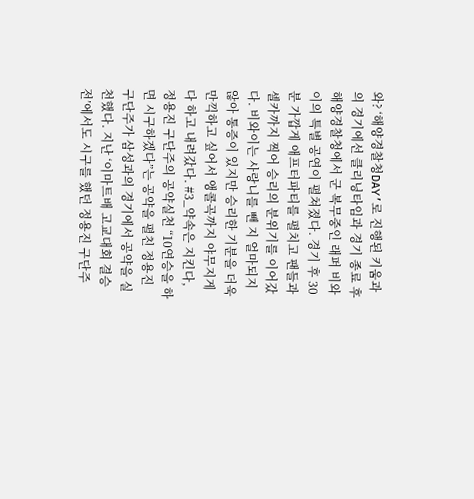와? ‘해양경찰청DAY’로 진행된 키움과의 경기에선 클리닝타임과 경기 종료 후 해양경찰청에서 군 복무중인 래퍼 비와이의 특별 공연이 펼쳐졌다. 경기 후 30분 가깝게 애프터파티를 펼치고 팬들과 셀카까지 찍어 승리의 분위기를 이어갔다. 비와이는 사랑니를 뺀 지 얼마되지 않아 통증이 있지만 승리한 기분을 더욱 만끽하고 싶어서 앵콜곡까지 야무지게 다 하고 내려갔다. #3_약속은 지킨다, 정용진 구단주의 공약실천 “10연승을 하면 시구하겠다”는 공약을 펼친 정용진 구단주가 삼성과의 경기에서 공약을 실천했다. 지난 ‘이마트배 고교대회 결승전’에서도 시구를 했던 정용진 구단주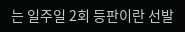는 일주일 2회 등판이란 선발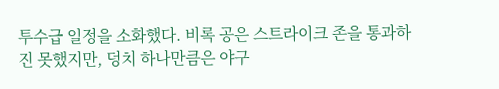투수급 일정을 소화했다. 비록 공은 스트라이크 존을 통과하진 못했지만, 덩치 하나만큼은 야구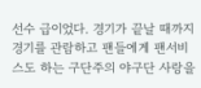선수 급이었다. 경기가 끝날 때까지 경기를 관람하고 팬들에게 팬서비스도 하는 구단주의 야구단 사랑을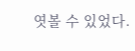엿볼 수 있었다.